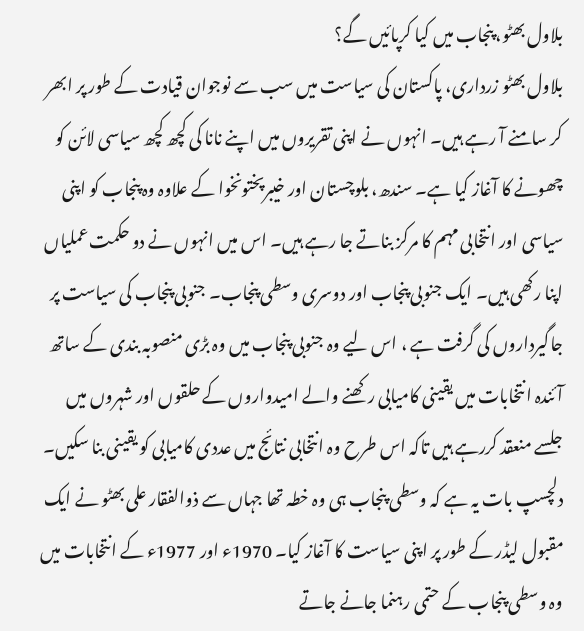بلاول بھٹو، پنجاب میں کیا کرپائیں گے؟
بلاول بھٹو زرداری، پاکستان کی سیاست میں سب سے نوجوان قیادت کے طور پر ابھر کر سامنے آ رہے ہیں۔ انہوں نے اپنی تقریروں میں اپنے نانا کی کچھ کچھ سیاسی لائن کو چھونے کا آغاز کیا ہے۔ سندھ، بلوچستان اور خیبرپختونخوا کے علاوہ وہ پنجاب کو اپنی سیاسی اور انتخابی مہم کا مرکز بناتے جا رہے ہیں۔ اس میں انہوں نے دو حکمت عملیاں اپنا رکھی ہیں۔ ایک جنوبی پنجاب اور دوسری وسطی پنجاب۔ جنوبی پنجاب کی سیاست پر جاگیرداروں کی گرفت ہے ، اس لیے وہ جنوبی پنجاب میں وہ بڑی منصوبہ بندی کے ساتھ آئندہ انتخابات میں یقینی کامیابی رکھنے والے امیدواروں کے حلقوں اور شہروں میں جلسے منعقد کررہے ہیں تاکہ اس طرح وہ انتخابی نتائج میں عددی کامیابی کو یقینی بنا سکیں۔ دلچسپ بات یہ ہے کہ وسطی پنجاب ہی وہ خطہ تھا جہاں سے ذوالفقار علی بھٹو نے ایک مقبول لیڈر کے طور پر اپنی سیاست کا آغاز کیا۔ 1970ء اور 1977ء کے انتخابات میں وہ وسطی پنجاب کے حتمی رہنما جانے جاتے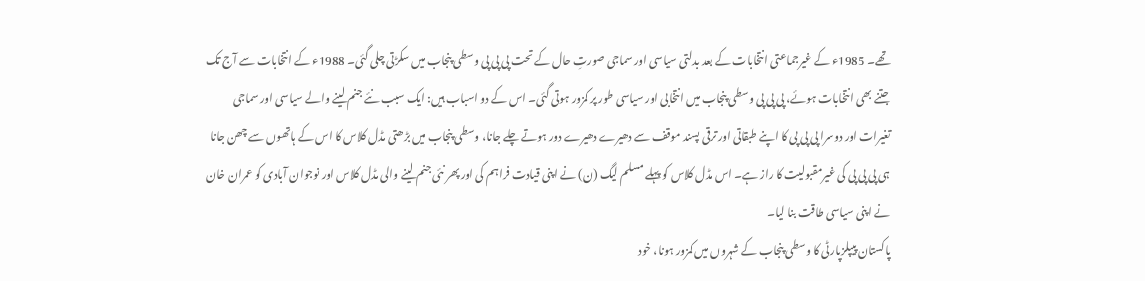تھے۔ 1985ء کے غیرجماعتی انتخابات کے بعد بدلتی سیاسی اور سماجی صورتِ حال کے تحت پی پی پی وسطی پنجاب میں سکڑتی چلی گئی۔ 1988ء کے انتخابات سے آج تک جتنے بھی انتخابات ہوئے، پی پی پی وسطی پنجاب میں انتخابی اور سیاسی طور پر کمزور ہوتی گئی۔ اس کے دو اسباب ہیں: ایک سبب نئے جنم لینے والے سیاسی اور سماجی تغیرات اور دوسرا پی پی پی کا اپنے طبقاتی اور ترقی پسند موقف سے دھیرے دھیرے دور ہوتے چلے جانا، وسطی پنجاب میں بڑھتی مڈل کلاس کا اس کے ہاتھوں سے چھن جانا ہی پی پی پی کی غیرمقبولیت کا راز ہے۔ اس مڈل کلاس کو پہلے مسلم لیگ (ن) نے اپنی قیادت فراہم کی اور پھر نئی جنم لینے والی مڈل کلاس اور نوجوان آبادی کو عمران خان نے اپنی سیاسی طاقت بنا لیا۔
پاکستان پیپلزپارٹی کا وسطی پنجاب کے شہروں میں کمزور ہونا، خود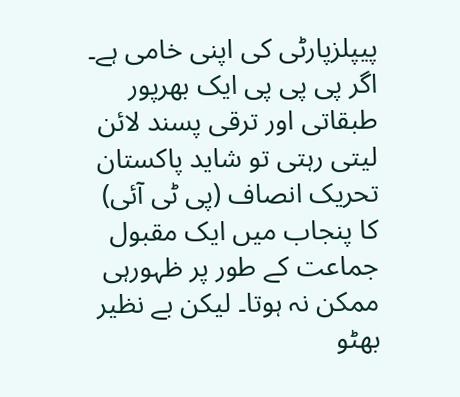پیپلزپارٹی کی اپنی خامی ہے۔ اگر پی پی پی ایک بھرپور طبقاتی اور ترقی پسند لائن لیتی رہتی تو شاید پاکستان تحریک انصاف (پی ٹی آئی) کا پنجاب میں ایک مقبول جماعت کے طور پر ظہورہی ممکن نہ ہوتا۔ لیکن بے نظیر بھٹو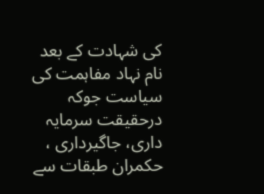کی شہادت کے بعد نام نہاد مفاہمت کی سیاست جوکہ درحقیقت سرمایہ داری، جاگیرداری ، حکمران طبقات سے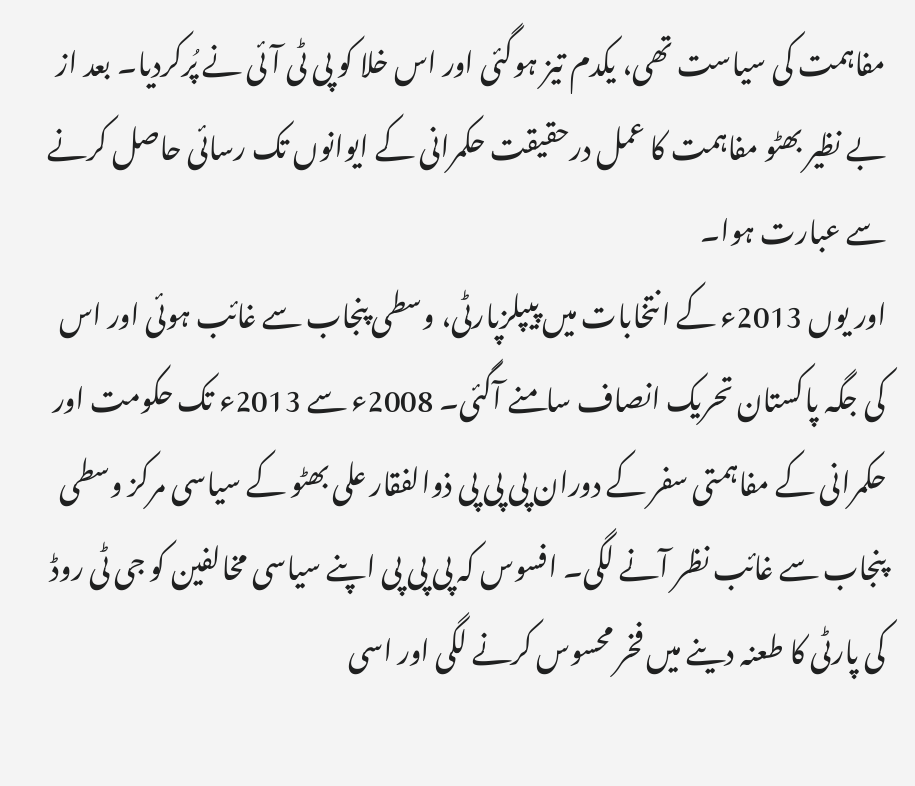مفاہمت کی سیاست تھی، یکدم تیز ہوگئی اور اس خلا کو پی ٹی آئی نے پُرکردیا۔ بعد از بے نظیر بھٹو مفاہمت کا عمل درحقیقت حکمرانی کے ایوانوں تک رسائی حاصل کرنے سے عبارت ہوا۔
اور یوں 2013ء کے انتخابات میں پیپلزپارٹی، وسطی پنجاب سے غائب ہوئی اور اس کی جگہ پاکستان تحریک انصاف سامنے آگئی۔ 2008ء سے 2013ء تک حکومت اور حکمرانی کے مفاہمتی سفر کے دوران پی پی پی ذوالفقار علی بھٹو کے سیاسی مرکز وسطی پنجاب سے غائب نظر آنے لگی۔ افسوس کہ پی پی پی اپنے سیاسی مخالفین کو جی ٹی روڈ کی پارٹی کا طعنہ دینے میں فخر محسوس کرنے لگی اور اسی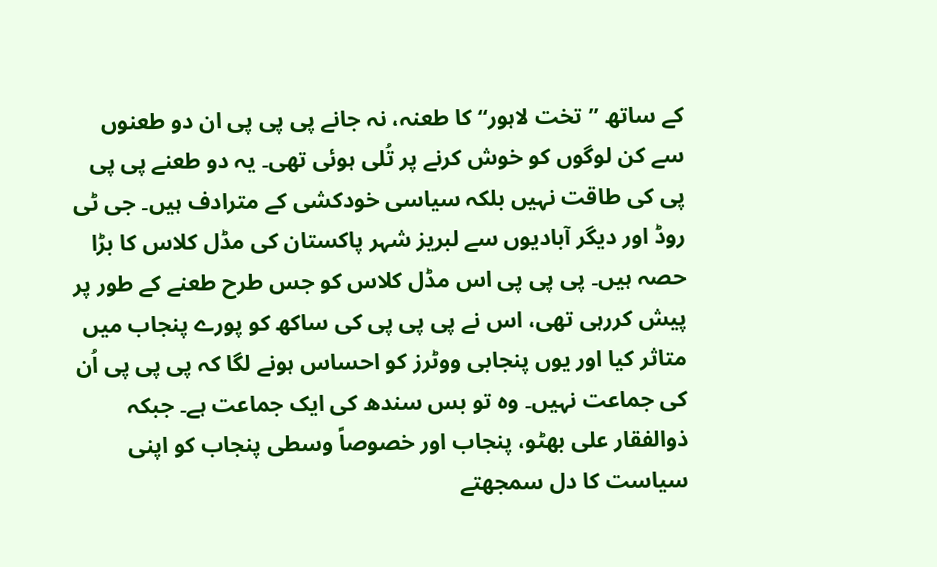کے ساتھ ’’تخت لاہور‘‘ کا طعنہ، نہ جانے پی پی پی ان دو طعنوں سے کن لوگوں کو خوش کرنے پر تُلی ہوئی تھی۔ یہ دو طعنے پی پی پی کی طاقت نہیں بلکہ سیاسی خودکشی کے مترادف ہیں۔ جی ٹی روڈ اور دیگر آبادیوں سے لبریز شہر پاکستان کی مڈل کلاس کا بڑا حصہ ہیں۔ پی پی پی اس مڈل کلاس کو جس طرح طعنے کے طور پر پیش کررہی تھی، اس نے پی پی پی کی ساکھ کو پورے پنجاب میں متاثر کیا اور یوں پنجابی ووٹرز کو احساس ہونے لگا کہ پی پی پی اُن کی جماعت نہیں۔ وہ تو بس سندھ کی ایک جماعت ہے۔ جبکہ ذوالفقار علی بھٹو، پنجاب اور خصوصاً وسطی پنجاب کو اپنی سیاست کا دل سمجھتے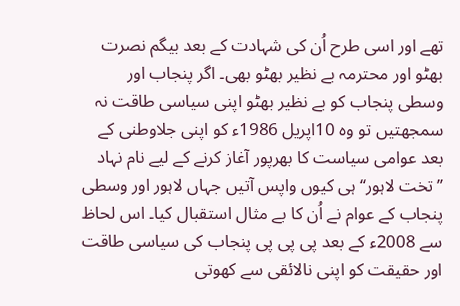تھے اور اسی طرح اُن کی شہادت کے بعد بیگم نصرت بھٹو اور محترمہ بے نظیر بھٹو بھی۔ اگر پنجاب اور وسطی پنجاب کو بے نظیر بھٹو اپنی سیاسی طاقت نہ سمجھتیں تو وہ 10اپریل 1986ء کو اپنی جلاوطنی کے بعد عوامی سیاست کا بھرپور آغاز کرنے کے لیے نام نہاد ’’تخت لاہور‘‘ ہی کیوں واپس آتیں جہاں لاہور اور وسطی پنجاب کے عوام نے اُن کا بے مثال استقبال کیا۔ اس لحاظ سے 2008ء کے بعد پی پی پی پنجاب کی سیاسی طاقت اور حقیقت کو اپنی نالائقی سے کھوتی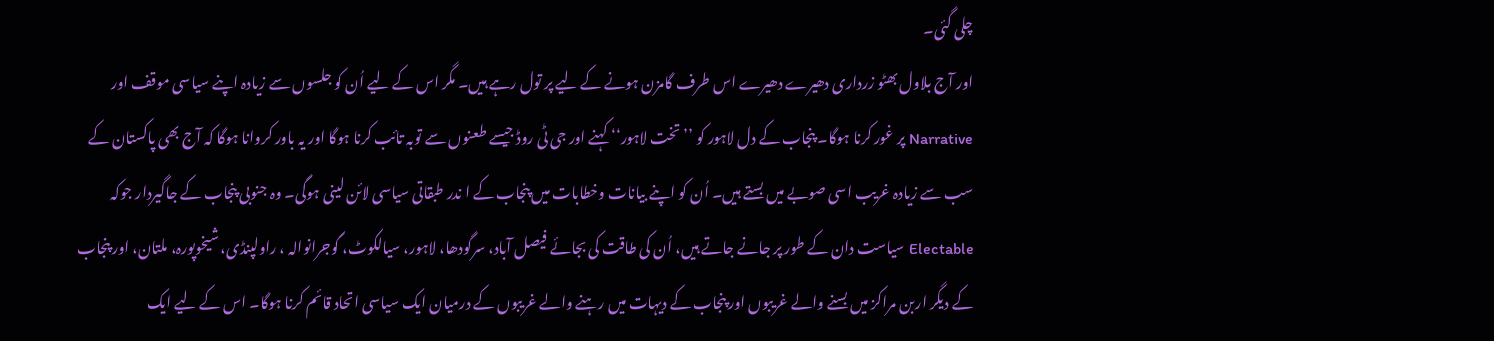چلی گئی۔
اور آج بلاول بھٹو زرداری دھیرے دھیرے اس طرف گامزن ہونے کے لیے پر تول رہے ہیں۔ مگر اس کے لیے اُن کو جلسوں سے زیادہ اپنے سیاسی موقف اور Narrative پر غور کرنا ہوگا۔ پنجاب کے دل لاہور کو ’’تخت لاہور‘‘ کہنے اور جی ٹی روڈ جیسے طعنوں سے توبہ تائب کرنا ہوگا اور یہ باور کروانا ہوگا کہ آج بھی پاکستان کے سب سے زیادہ غریب اسی صوبے میں بستے ہیں۔ اُن کو اپنے بیانات وخطابات میں پنجاب کے ا ندر طبقاتی سیاسی لائن لینی ہوگی۔ وہ جنوبی پنجاب کے جاگیردار جوکہ Electable سیاست دان کے طور پر جانے جاتے ہیں، اُن کی طاقت کی بجائے فیصل آباد، سرگودھا، لاہور، سیالکوٹ، گوجرانوالہ ، راولپنڈی، شیخوپورہ، ملتان، اور پنجاب کے دیگر اربن مراکز میں بسنے والے غریبوں اور پنجاب کے دیہات میں رہنے والے غریبوں کے درمیان ایک سیاسی اتحاد قائم کرنا ہوگا۔ اس کے لیے ایک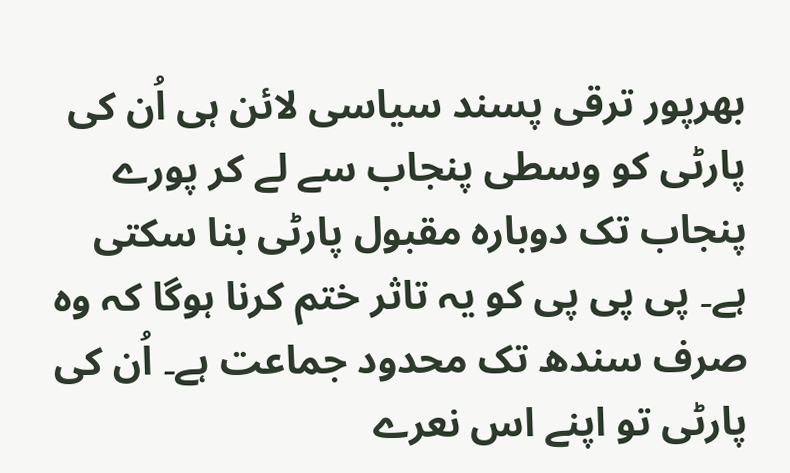بھرپور ترقی پسند سیاسی لائن ہی اُن کی پارٹی کو وسطی پنجاب سے لے کر پورے پنجاب تک دوبارہ مقبول پارٹی بنا سکتی ہے۔ پی پی پی کو یہ تاثر ختم کرنا ہوگا کہ وہ صرف سندھ تک محدود جماعت ہے۔ اُن کی پارٹی تو اپنے اس نعرے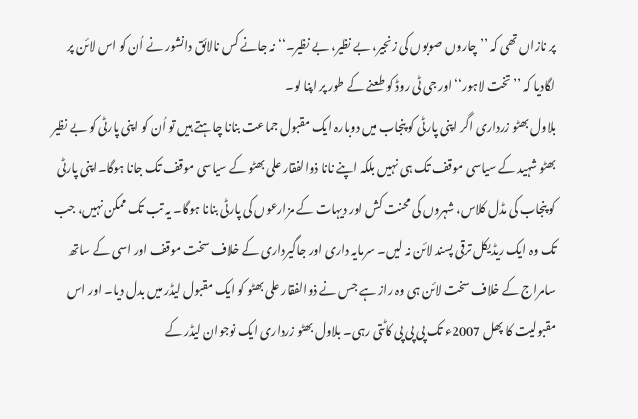پر نازاں تھی کہ ’’چاروں صوبوں کی زنجیر، بے نظیر، بے نظیر۔‘‘ نہ جانے کس نالائق دانشور نے اُن کو اس لائن پر لگادیا کہ ’’تخت لاہور‘‘ اور جی ٹی روڈ کو طعنے کے طور پر اپنا لو۔
بلاول بھٹو زرداری اگر اپنی پارٹی کو پنجاب میں دوبارہ ایک مقبول جماعت بنانا چاہتے ہیں تو اُن کو اپنی پارٹی کو بے نظیر بھٹو شہید کے سیاسی موقف تک ہی نہیں بلکہ اپنے نانا ذوالفقار علی بھٹو کے سیاسی موقف تک جانا ہوگا۔اپنی پارٹی کو پنجاب کی مڈل کلاس، شہروں کی محنت کش اور دیہات کے مزارعوں کی پارٹی بنانا ہوگا۔ یہ تب تک ممکن نہیں، جب تک وہ ایک ریڈیکل ترقی پسند لائن نہ لیں۔ سرمایہ داری اور جاگیرداری کے خلاف سخت موقف اور اسی کے ساتھ سامراج کے خلاف سخت لائن ہی وہ راز ہے جس نے ذوالفقار علی بھٹو کو ایک مقبول لیڈر میں بدل دیا۔ اور اس مقبولیت کا پھل 2007ء تک پی پی پی کاٹتی رہی۔ بلاول بھٹو زرداری ایک نوجوان لیڈر کے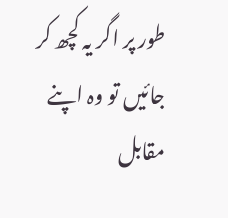طور پر اگر یہ کچھ کر جائیں تو وہ اپنے مقابل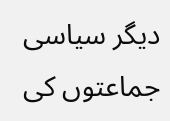دیگر سیاسی جماعتوں کی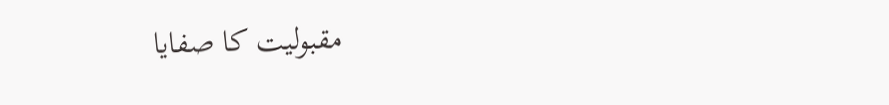مقبولیت کا صفایا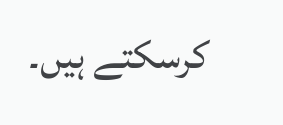کرسکتے ہیں۔